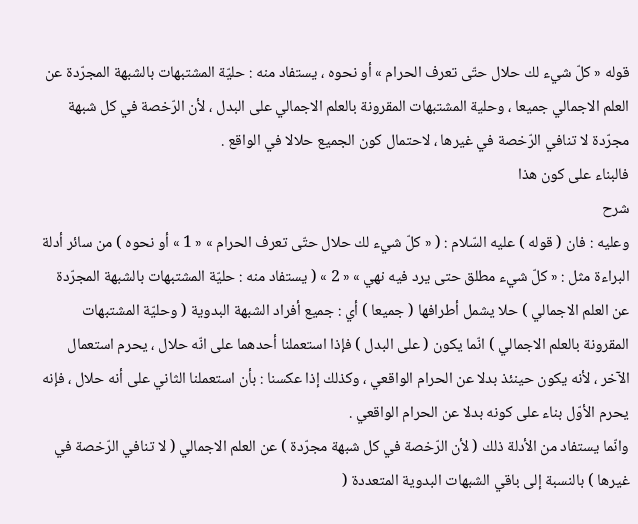قوله « كلّ شيء لك حلال حتّى تعرف الحرام » أو نحوه ، يستفاد منه : حليّة المشتبهات بالشبهة المجرّدة عن العلم الاجمالي جميعا ، وحلية المشتبهات المقرونة بالعلم الاجمالي على البدل ، لأن الرّخصة في كل شبهة مجرّدة لا تنافي الرّخصة في غيرها ، لاحتمال كون الجميع حلالا في الواقع .
فالبناء على كون هذا
شرح
وعليه : فان ( قوله ) عليه السّلام : ( « كلّ شيء لك حلال حتّى تعرف الحرام » « 1 » أو نحوه ) من سائر أدلة البراءة مثل : « كلّ شيء مطلق حتى يرد فيه نهي » « 2 » ( يستفاد منه : حليّة المشتبهات بالشبهة المجرّدة عن العلم الاجمالي ) حلا يشمل أطرافها ( جميعا ) أي : جميع أفراد الشبهة البدوية ( وحليّة المشتبهات المقرونة بالعلم الاجمالي ) انّما يكون ( على البدل ) فإذا استعملنا أحدهما على انّه حلال ، يحرم استعمال الآخر ، لأنه يكون حينئذ بدلا عن الحرام الواقعي ، وكذلك إذا عكسنا : بأن استعملنا الثاني على أنه حلال ، فإنه يحرم الأوّل بناء على كونه بدلا عن الحرام الواقعي .
وانّما يستفاد من الأدلة ذلك ( لأن الرّخصة في كل شبهة مجرّدة ) عن العلم الاجمالي ( لا تنافي الرّخصة في غيرها ) بالنسبة إلى باقي الشبهات البدوية المتعددة (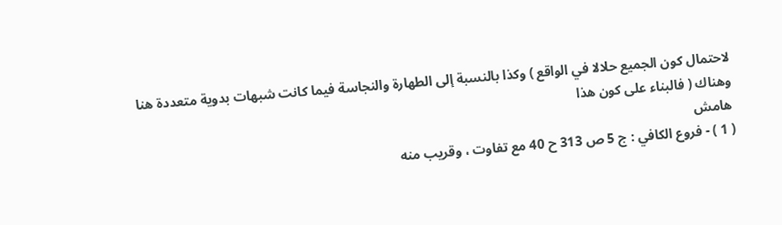لاحتمال كون الجميع حلالا في الواقع ) وكذا بالنسبة إلى الطهارة والنجاسة فيما كانت شبهات بدوية متعددة هنا وهناك ( فالبناء على كون هذا
هامش
( 1 ) - فروع الكافي : ج 5 ص 313 ح 40 مع تفاوت ، وقريب منه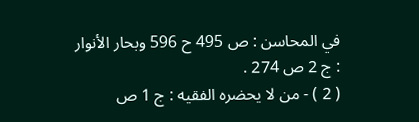في المحاسن : ص 495 ح 596 وبحار الأنوار : ج 2 ص 274 .
( 2 ) - من لا يحضره الفقيه : ج 1 ص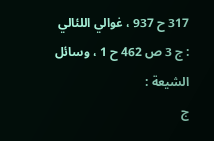317 ح 937 ، غوالي اللئالي : ج 3 ص 462 ح 1 ، وسائل الشيعة :
ج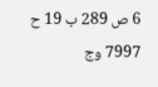6 ص 289 ب 19 ح 7997 وج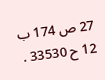27 ص 174 ب 12 ح 33530 .